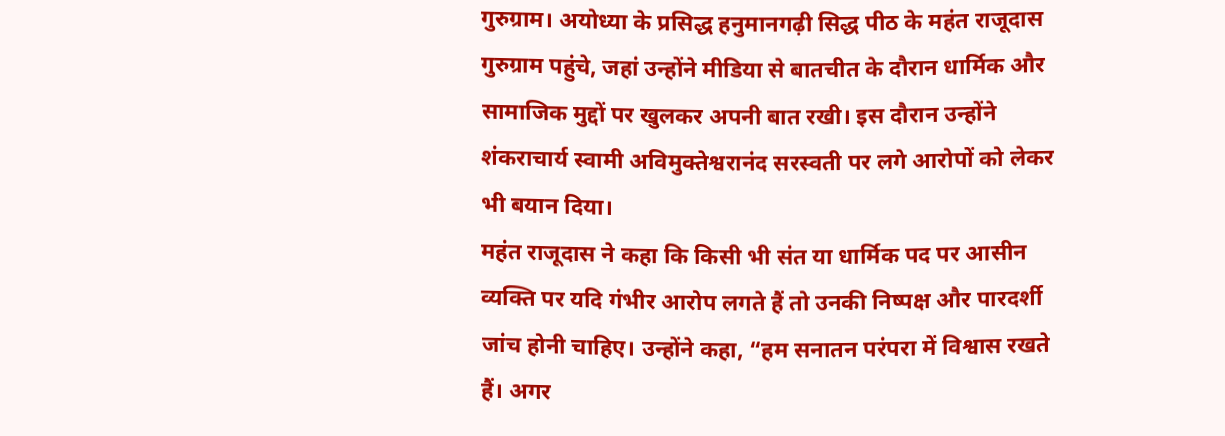गुरुग्राम। अयोध्या के प्रसिद्ध हनुमानगढ़ी सिद्ध पीठ के महंत राजूदास गुरुग्राम पहुंचे, जहां उन्होंने मीडिया से बातचीत के दौरान धार्मिक और सामाजिक मुद्दों पर खुलकर अपनी बात रखी। इस दौरान उन्होंने शंकराचार्य स्वामी अविमुक्तेश्वरानंद सरस्वती पर लगे आरोपों को लेकर भी बयान दिया।
महंत राजूदास ने कहा कि किसी भी संत या धार्मिक पद पर आसीन व्यक्ति पर यदि गंभीर आरोप लगते हैं तो उनकी निष्पक्ष और पारदर्शी जांच होनी चाहिए। उन्होंने कहा, “हम सनातन परंपरा में विश्वास रखते हैं। अगर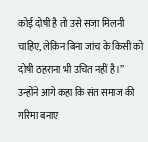कोई दोषी है तो उसे सजा मिलनी चाहिए, लेकिन बिना जांच के किसी को दोषी ठहराना भी उचित नहीं है।”
उन्होंने आगे कहा कि संत समाज की गरिमा बनाए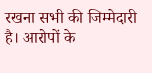रखना सभी की जिम्मेदारी है। आरोपों के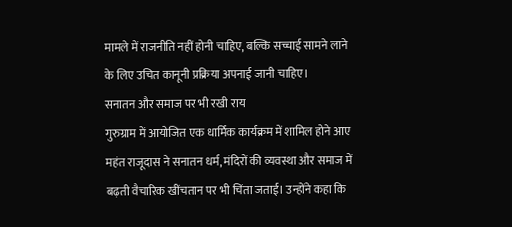मामले में राजनीति नहीं होनी चाहिए, बल्कि सच्चाई सामने लाने के लिए उचित कानूनी प्रक्रिया अपनाई जानी चाहिए।
सनातन और समाज पर भी रखी राय
गुरुग्राम में आयोजित एक धार्मिक कार्यक्रम में शामिल होने आए महंत राजूदास ने सनातन धर्म, मंदिरों की व्यवस्था और समाज में बढ़ती वैचारिक खींचतान पर भी चिंता जताई। उन्होंने कहा कि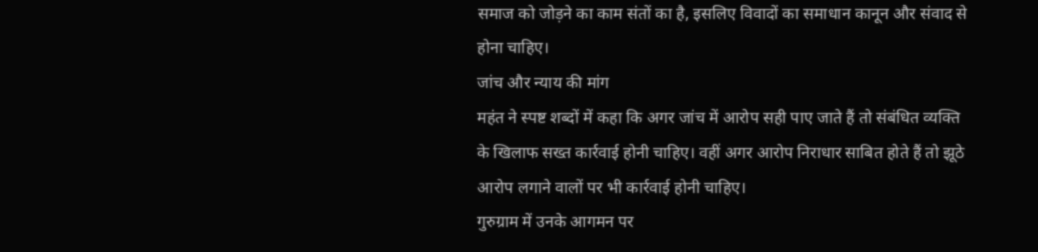समाज को जोड़ने का काम संतों का है, इसलिए विवादों का समाधान कानून और संवाद से होना चाहिए।
जांच और न्याय की मांग
महंत ने स्पष्ट शब्दों में कहा कि अगर जांच में आरोप सही पाए जाते हैं तो संबंधित व्यक्ति के खिलाफ सख्त कार्रवाई होनी चाहिए। वहीं अगर आरोप निराधार साबित होते हैं तो झूठे आरोप लगाने वालों पर भी कार्रवाई होनी चाहिए।
गुरुग्राम में उनके आगमन पर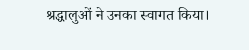श्रद्धालुओं ने उनका स्वागत किया।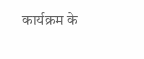कार्यक्रम के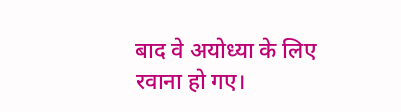बाद वे अयोध्या के लिए रवाना हो गए।